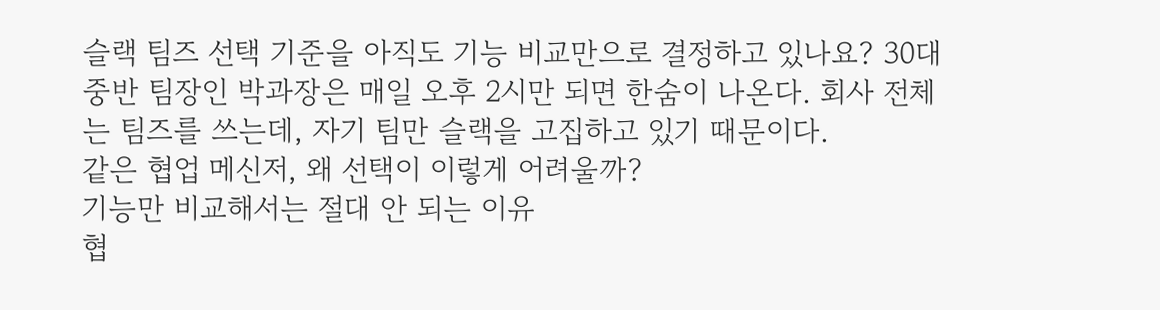슬랙 팀즈 선택 기준을 아직도 기능 비교만으로 결정하고 있나요? 30대 중반 팀장인 박과장은 매일 오후 2시만 되면 한숨이 나온다. 회사 전체는 팀즈를 쓰는데, 자기 팀만 슬랙을 고집하고 있기 때문이다.
같은 협업 메신저, 왜 선택이 이렇게 어려울까?
기능만 비교해서는 절대 안 되는 이유
협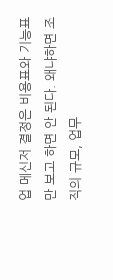업 메신저 결정은 비용표와 기능표만 보고 하면 안 된다. 왜냐하면 조직의 규모, 업무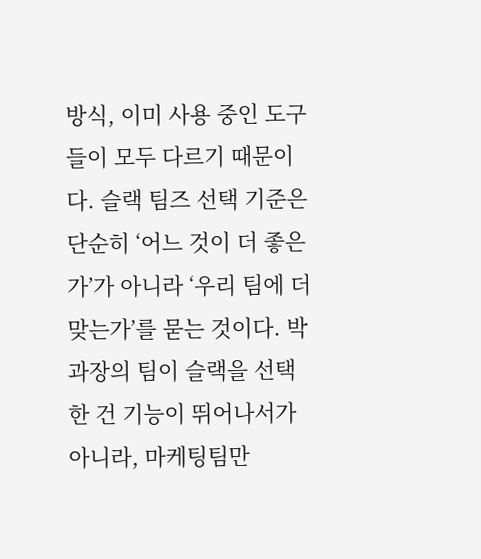방식, 이미 사용 중인 도구들이 모두 다르기 때문이다. 슬랙 팀즈 선택 기준은 단순히 ‘어느 것이 더 좋은가’가 아니라 ‘우리 팀에 더 맞는가’를 묻는 것이다. 박과장의 팀이 슬랙을 선택한 건 기능이 뛰어나서가 아니라, 마케팅팀만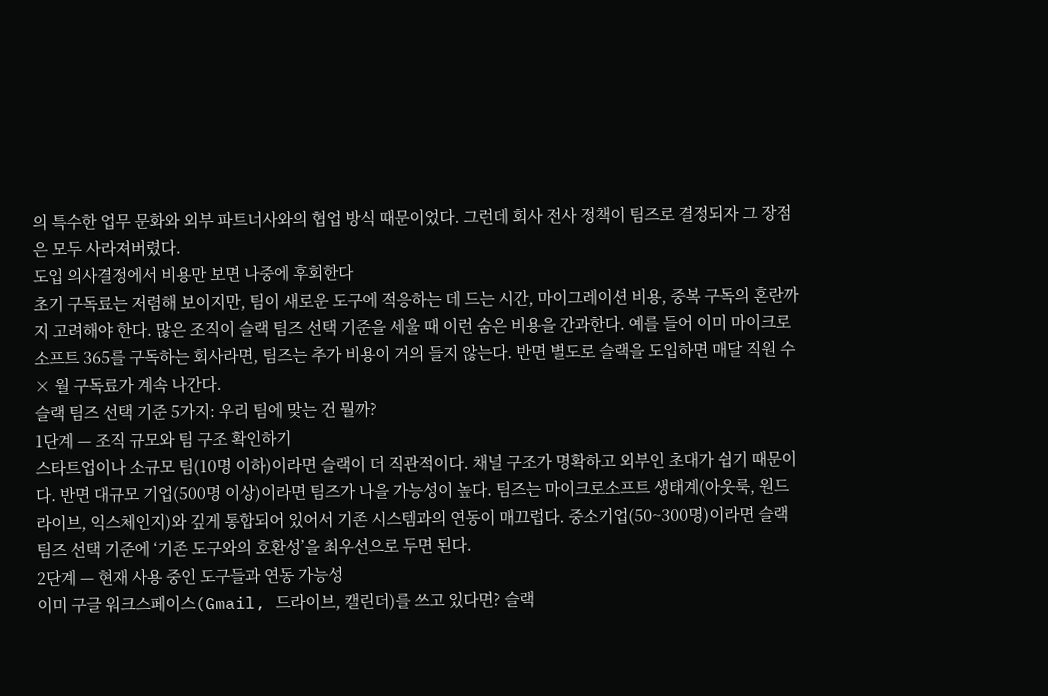의 특수한 업무 문화와 외부 파트너사와의 협업 방식 때문이었다. 그런데 회사 전사 정책이 팀즈로 결정되자 그 장점은 모두 사라져버렸다.
도입 의사결정에서 비용만 보면 나중에 후회한다
초기 구독료는 저렴해 보이지만, 팀이 새로운 도구에 적응하는 데 드는 시간, 마이그레이션 비용, 중복 구독의 혼란까지 고려해야 한다. 많은 조직이 슬랙 팀즈 선택 기준을 세울 때 이런 숨은 비용을 간과한다. 예를 들어 이미 마이크로소프트 365를 구독하는 회사라면, 팀즈는 추가 비용이 거의 들지 않는다. 반면 별도로 슬랙을 도입하면 매달 직원 수 × 월 구독료가 계속 나간다.
슬랙 팀즈 선택 기준 5가지: 우리 팀에 맞는 건 뭘까?
1단계 — 조직 규모와 팀 구조 확인하기
스타트업이나 소규모 팀(10명 이하)이라면 슬랙이 더 직관적이다. 채널 구조가 명확하고 외부인 초대가 쉽기 때문이다. 반면 대규모 기업(500명 이상)이라면 팀즈가 나을 가능성이 높다. 팀즈는 마이크로소프트 생태계(아웃룩, 원드라이브, 익스체인지)와 깊게 통합되어 있어서 기존 시스템과의 연동이 매끄럽다. 중소기업(50~300명)이라면 슬랙 팀즈 선택 기준에 ‘기존 도구와의 호환성’을 최우선으로 두면 된다.
2단계 — 현재 사용 중인 도구들과 연동 가능성
이미 구글 워크스페이스(Gmail, 드라이브, 캘린더)를 쓰고 있다면? 슬랙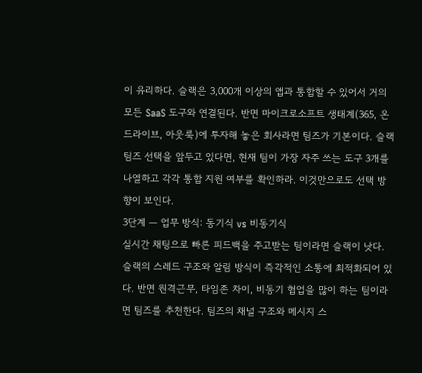이 유리하다. 슬랙은 3,000개 이상의 앱과 통합할 수 있어서 거의 모든 SaaS 도구와 연결된다. 반면 마이크로소프트 생태계(365, 온드라이브, 아웃룩)에 투자해 놓은 회사라면 팀즈가 기본이다. 슬랙 팀즈 선택을 앞두고 있다면, 현재 팀이 가장 자주 쓰는 도구 3개를 나열하고 각각 통합 지원 여부를 확인하라. 이것만으로도 선택 방향이 보인다.
3단계 — 업무 방식: 동기식 vs 비동기식
실시간 채팅으로 빠른 피드백을 주고받는 팀이라면 슬랙이 낫다. 슬랙의 스레드 구조와 알림 방식이 즉각적인 소통에 최적화되어 있다. 반면 원격근무, 타임존 차이, 비동기 협업을 많이 하는 팀이라면 팀즈를 추천한다. 팀즈의 채널 구조와 메시지 스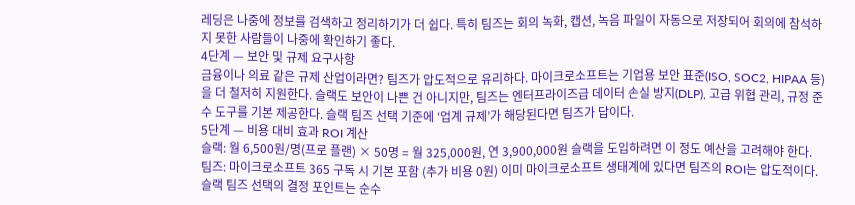레딩은 나중에 정보를 검색하고 정리하기가 더 쉽다. 특히 팀즈는 회의 녹화, 캡션, 녹음 파일이 자동으로 저장되어 회의에 참석하지 못한 사람들이 나중에 확인하기 좋다.
4단계 — 보안 및 규제 요구사항
금융이나 의료 같은 규제 산업이라면? 팀즈가 압도적으로 유리하다. 마이크로소프트는 기업용 보안 표준(ISO, SOC2, HIPAA 등)을 더 철저히 지원한다. 슬랙도 보안이 나쁜 건 아니지만, 팀즈는 엔터프라이즈급 데이터 손실 방지(DLP), 고급 위협 관리, 규정 준수 도구를 기본 제공한다. 슬랙 팀즈 선택 기준에 ‘업계 규제’가 해당된다면 팀즈가 답이다.
5단계 — 비용 대비 효과 ROI 계산
슬랙: 월 6,500원/명(프로 플랜) × 50명 = 월 325,000원, 연 3,900,000원 슬랙을 도입하려면 이 정도 예산을 고려해야 한다. 팀즈: 마이크로소프트 365 구독 시 기본 포함 (추가 비용 0원) 이미 마이크로소프트 생태계에 있다면 팀즈의 ROI는 압도적이다. 슬랙 팀즈 선택의 결정 포인트는 순수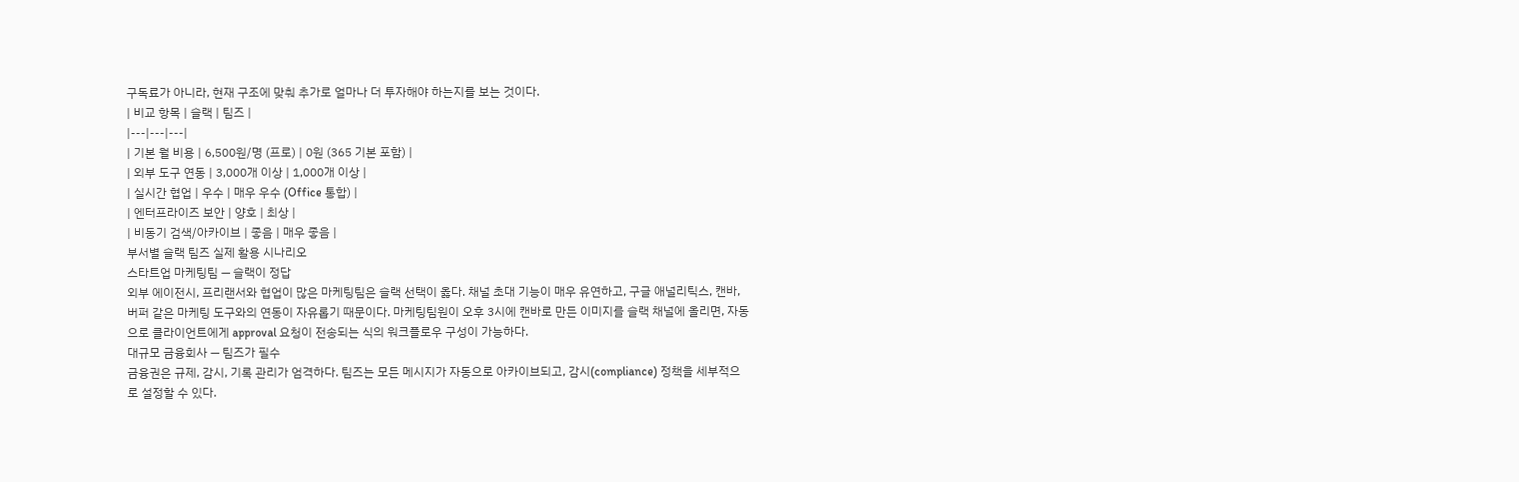구독료가 아니라, 현재 구조에 맞춰 추가로 얼마나 더 투자해야 하는지를 보는 것이다.
| 비교 항목 | 슬랙 | 팀즈 |
|---|---|---|
| 기본 월 비용 | 6,500원/명 (프로) | 0원 (365 기본 포함) |
| 외부 도구 연동 | 3,000개 이상 | 1,000개 이상 |
| 실시간 협업 | 우수 | 매우 우수 (Office 통합) |
| 엔터프라이즈 보안 | 양호 | 최상 |
| 비동기 검색/아카이브 | 좋음 | 매우 좋음 |
부서별 슬랙 팀즈 실제 활용 시나리오
스타트업 마케팅팀 — 슬랙이 정답
외부 에이전시, 프리랜서와 협업이 많은 마케팅팀은 슬랙 선택이 옳다. 채널 초대 기능이 매우 유연하고, 구글 애널리틱스, 캔바, 버퍼 같은 마케팅 도구와의 연동이 자유롭기 때문이다. 마케팅팀원이 오후 3시에 캔바로 만든 이미지를 슬랙 채널에 올리면, 자동으로 클라이언트에게 approval 요청이 전송되는 식의 워크플로우 구성이 가능하다.
대규모 금융회사 — 팀즈가 필수
금융권은 규제, 감시, 기록 관리가 엄격하다. 팀즈는 모든 메시지가 자동으로 아카이브되고, 감시(compliance) 정책을 세부적으로 설정할 수 있다.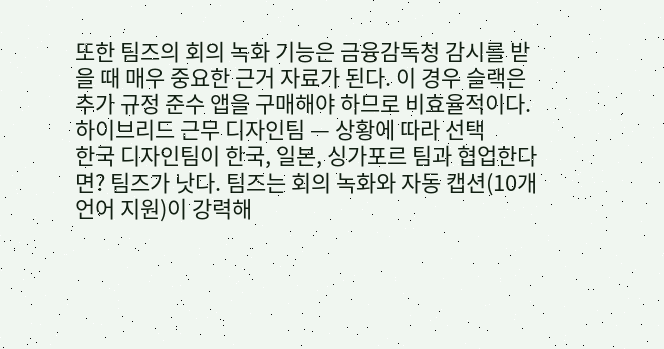또한 팀즈의 회의 녹화 기능은 금융감독청 감시를 받을 때 매우 중요한 근거 자료가 된다. 이 경우 슬랙은 추가 규정 준수 앱을 구매해야 하므로 비효율적이다.
하이브리드 근무 디자인팀 — 상황에 따라 선택
한국 디자인팀이 한국, 일본, 싱가포르 팀과 협업한다면? 팀즈가 낫다. 팀즈는 회의 녹화와 자동 캡션(10개 언어 지원)이 강력해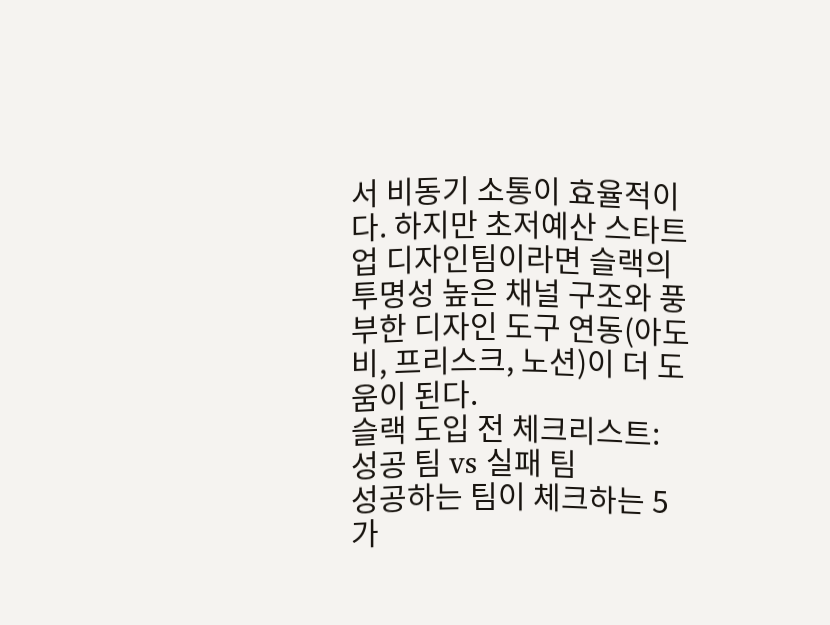서 비동기 소통이 효율적이다. 하지만 초저예산 스타트업 디자인팀이라면 슬랙의 투명성 높은 채널 구조와 풍부한 디자인 도구 연동(아도비, 프리스크, 노션)이 더 도움이 된다.
슬랙 도입 전 체크리스트: 성공 팀 vs 실패 팀
성공하는 팀이 체크하는 5가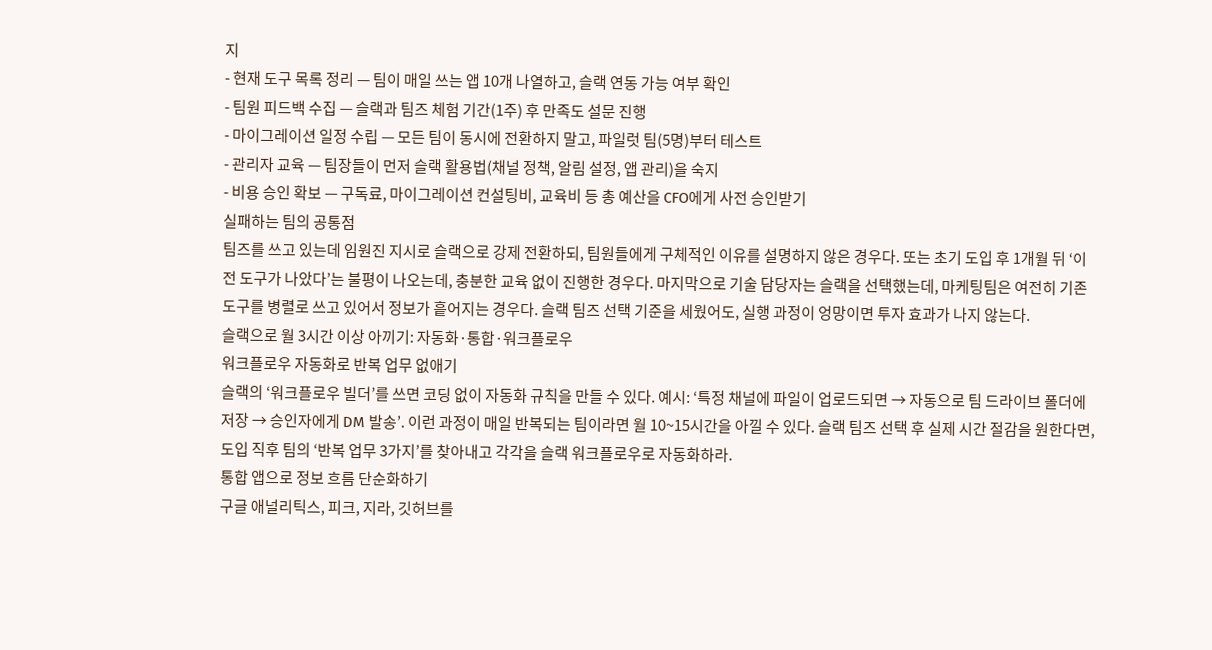지
- 현재 도구 목록 정리 — 팀이 매일 쓰는 앱 10개 나열하고, 슬랙 연동 가능 여부 확인
- 팀원 피드백 수집 — 슬랙과 팀즈 체험 기간(1주) 후 만족도 설문 진행
- 마이그레이션 일정 수립 — 모든 팀이 동시에 전환하지 말고, 파일럿 팀(5명)부터 테스트
- 관리자 교육 — 팀장들이 먼저 슬랙 활용법(채널 정책, 알림 설정, 앱 관리)을 숙지
- 비용 승인 확보 — 구독료, 마이그레이션 컨설팅비, 교육비 등 총 예산을 CFO에게 사전 승인받기
실패하는 팀의 공통점
팀즈를 쓰고 있는데 임원진 지시로 슬랙으로 강제 전환하되, 팀원들에게 구체적인 이유를 설명하지 않은 경우다. 또는 초기 도입 후 1개월 뒤 ‘이전 도구가 나았다’는 불평이 나오는데, 충분한 교육 없이 진행한 경우다. 마지막으로 기술 담당자는 슬랙을 선택했는데, 마케팅팀은 여전히 기존 도구를 병렬로 쓰고 있어서 정보가 흩어지는 경우다. 슬랙 팀즈 선택 기준을 세웠어도, 실행 과정이 엉망이면 투자 효과가 나지 않는다.
슬랙으로 월 3시간 이상 아끼기: 자동화·통합·워크플로우
워크플로우 자동화로 반복 업무 없애기
슬랙의 ‘워크플로우 빌더’를 쓰면 코딩 없이 자동화 규칙을 만들 수 있다. 예시: ‘특정 채널에 파일이 업로드되면 → 자동으로 팀 드라이브 폴더에 저장 → 승인자에게 DM 발송’. 이런 과정이 매일 반복되는 팀이라면 월 10~15시간을 아낄 수 있다. 슬랙 팀즈 선택 후 실제 시간 절감을 원한다면, 도입 직후 팀의 ‘반복 업무 3가지’를 찾아내고 각각을 슬랙 워크플로우로 자동화하라.
통합 앱으로 정보 흐름 단순화하기
구글 애널리틱스, 피크, 지라, 깃허브를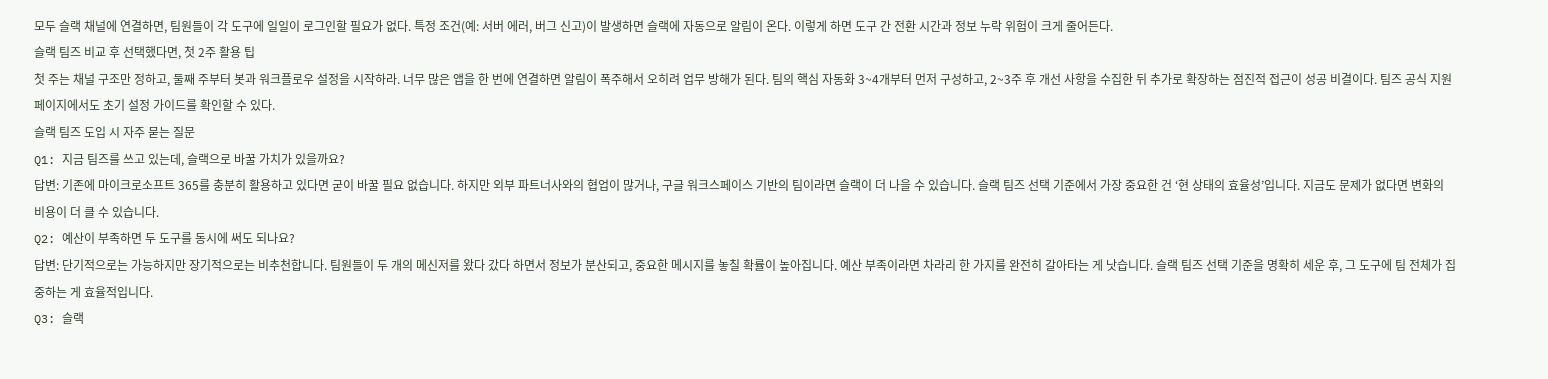모두 슬랙 채널에 연결하면, 팀원들이 각 도구에 일일이 로그인할 필요가 없다. 특정 조건(예: 서버 에러, 버그 신고)이 발생하면 슬랙에 자동으로 알림이 온다. 이렇게 하면 도구 간 전환 시간과 정보 누락 위험이 크게 줄어든다.
슬랙 팀즈 비교 후 선택했다면, 첫 2주 활용 팁
첫 주는 채널 구조만 정하고, 둘째 주부터 봇과 워크플로우 설정을 시작하라. 너무 많은 앱을 한 번에 연결하면 알림이 폭주해서 오히려 업무 방해가 된다. 팀의 핵심 자동화 3~4개부터 먼저 구성하고, 2~3주 후 개선 사항을 수집한 뒤 추가로 확장하는 점진적 접근이 성공 비결이다. 팀즈 공식 지원 페이지에서도 초기 설정 가이드를 확인할 수 있다.
슬랙 팀즈 도입 시 자주 묻는 질문
Q1: 지금 팀즈를 쓰고 있는데, 슬랙으로 바꿀 가치가 있을까요?
답변: 기존에 마이크로소프트 365를 충분히 활용하고 있다면 굳이 바꿀 필요 없습니다. 하지만 외부 파트너사와의 협업이 많거나, 구글 워크스페이스 기반의 팀이라면 슬랙이 더 나을 수 있습니다. 슬랙 팀즈 선택 기준에서 가장 중요한 건 ‘현 상태의 효율성’입니다. 지금도 문제가 없다면 변화의 비용이 더 클 수 있습니다.
Q2: 예산이 부족하면 두 도구를 동시에 써도 되나요?
답변: 단기적으로는 가능하지만 장기적으로는 비추천합니다. 팀원들이 두 개의 메신저를 왔다 갔다 하면서 정보가 분산되고, 중요한 메시지를 놓칠 확률이 높아집니다. 예산 부족이라면 차라리 한 가지를 완전히 갈아타는 게 낫습니다. 슬랙 팀즈 선택 기준을 명확히 세운 후, 그 도구에 팀 전체가 집중하는 게 효율적입니다.
Q3: 슬랙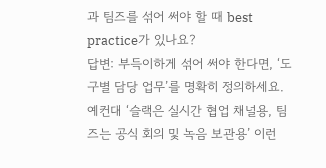과 팀즈를 섞어 써야 할 때 best practice가 있나요?
답변: 부득이하게 섞어 써야 한다면, ‘도구별 담당 업무’를 명확히 정의하세요. 예컨대 ‘슬랙은 실시간 협업 채널용, 팀즈는 공식 회의 및 녹음 보관용’ 이런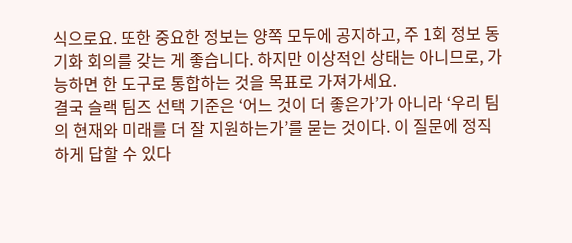식으로요. 또한 중요한 정보는 양쪽 모두에 공지하고, 주 1회 정보 동기화 회의를 갖는 게 좋습니다. 하지만 이상적인 상태는 아니므로, 가능하면 한 도구로 통합하는 것을 목표로 가져가세요.
결국 슬랙 팀즈 선택 기준은 ‘어느 것이 더 좋은가’가 아니라 ‘우리 팀의 현재와 미래를 더 잘 지원하는가’를 묻는 것이다. 이 질문에 정직하게 답할 수 있다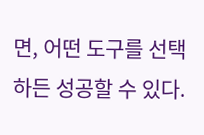면, 어떤 도구를 선택하든 성공할 수 있다.